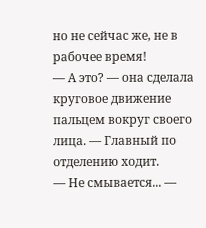но не сейчас же, не в рабочее время!
— А это? — она сделала круговое движение пальцем вокруг своего лица. — Главный по отделению ходит.
— Не смывается... —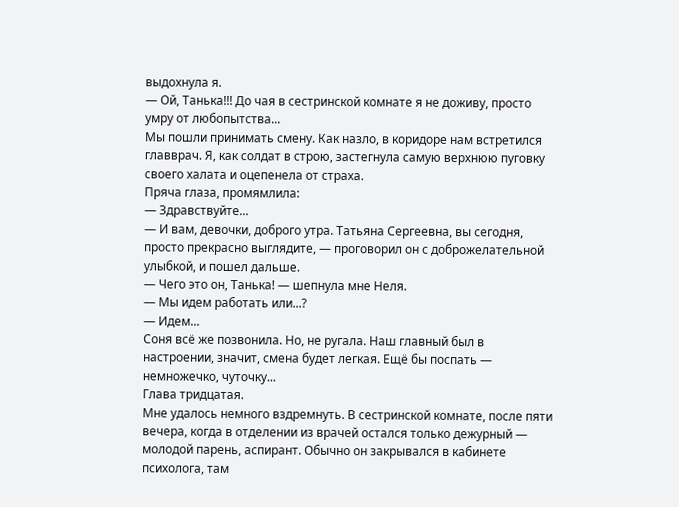выдохнула я.
— Ой, Танька!!! До чая в сестринской комнате я не доживу, просто умру от любопытства...
Мы пошли принимать смену. Как назло, в коридоре нам встретился главврач. Я, как солдат в строю, застегнула самую верхнюю пуговку своего халата и оцепенела от страха.
Пряча глаза, промямлила:
— Здравствуйте...
— И вам, девочки, доброго утра. Татьяна Сергеевна, вы сегодня, просто прекрасно выглядите, — проговорил он с доброжелательной улыбкой, и пошел дальше.
— Чего это он, Танька! — шепнула мне Неля.
— Мы идем работать или...?
— Идем...
Соня всё же позвонила. Но, не ругала. Наш главный был в настроении, значит, смена будет легкая. Ещё бы поспать — немножечко, чуточку...
Глава тридцатая.
Мне удалось немного вздремнуть. В сестринской комнате, после пяти вечера, когда в отделении из врачей остался только дежурный — молодой парень, аспирант. Обычно он закрывался в кабинете психолога, там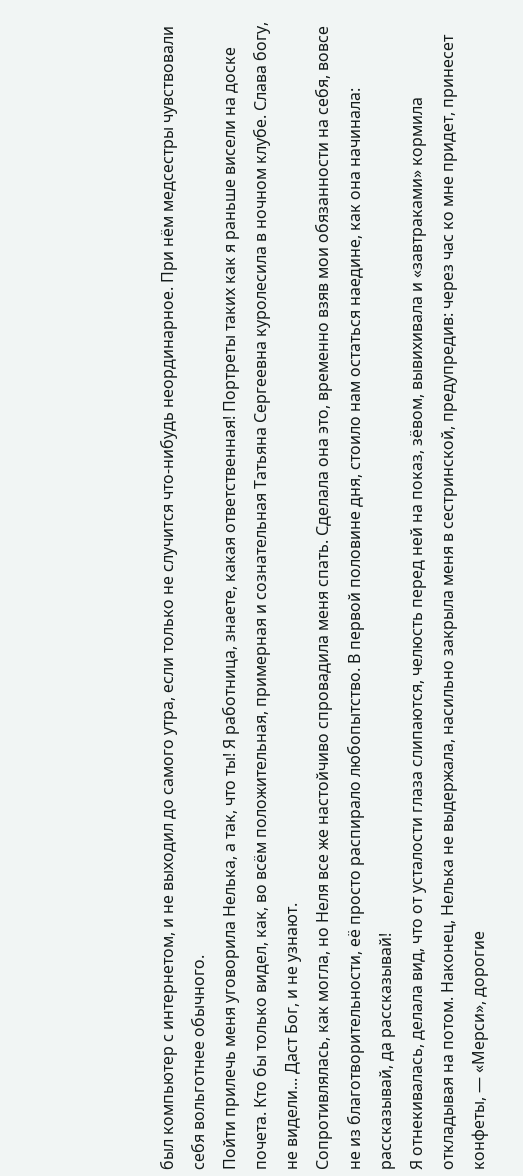был компьютер с интернетом, и не выходил до самого утра, если только не случится что-нибудь неординарное. При нём медсестры чувствовали себя вольготнее обычного.
Пойти прилечь меня уговорила Нелька, а так, что ты! Я работница, знаете, какая ответственная! Портреты таких как я раньше висели на доске почета. Кто бы только видел, как, во всём положительная, примерная и сознательная Татьяна Сергеевна куролесила в ночном клубе. Слава богу, не видели... Даст Бог, и не узнают.
Сопротивлялась, как могла, но Неля все же настойчиво спровадила меня спать. Сделала она это, временно взяв мои обязанности на себя, вовсе не из благотворительности, её просто распирало любопытство. В первой половине дня, стоило нам остаться наедине, как она начинала: рассказывай, да рассказывай!
Я отнекивалась, делала вид, что от усталости глаза слипаются, челюсть перед ней на показ, зёвом, вывихивала и «завтраками» кормила откладывая на потом. Наконец, Нелька не выдержала, насильно закрыла меня в сестринской, предупредив: через час ко мне придет, принесет конфеты, — «Мерси», дорогие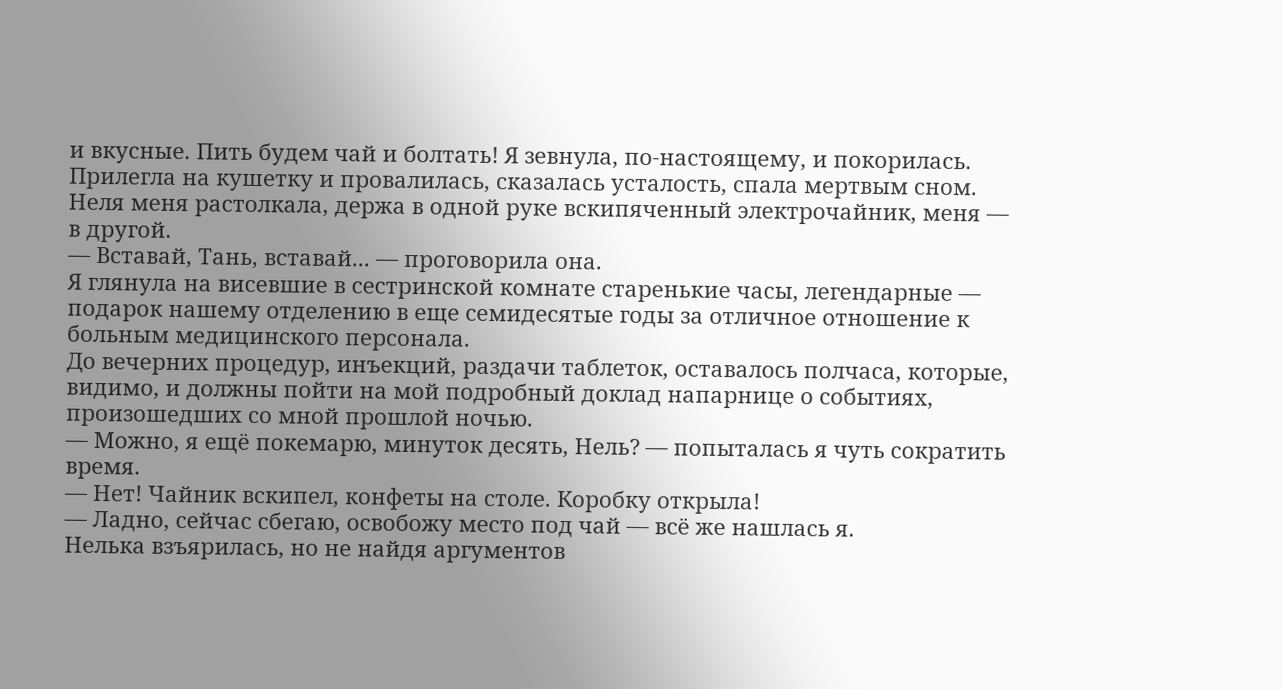и вкусные. Пить будем чай и болтать! Я зевнула, по-настоящему, и покорилась.
Прилегла на кушетку и провалилась, сказалась усталость, спала мертвым сном. Неля меня растолкала, держа в одной руке вскипяченный электрочайник, меня — в другой.
— Вставай, Тань, вставай... — проговорила она.
Я глянула на висевшие в сестринской комнате старенькие часы, легендарные — подарок нашему отделению в еще семидесятые годы за отличное отношение к больным медицинского персонала.
До вечерних процедур, инъекций, раздачи таблеток, оставалось полчаса, которые, видимо, и должны пойти на мой подробный доклад напарнице о событиях, произошедших со мной прошлой ночью.
— Можно, я ещё покемарю, минуток десять, Нель? — попыталась я чуть сократить время.
— Нет! Чайник вскипел, конфеты на столе. Коробку открыла!
— Ладно, сейчас сбегаю, освобожу место под чай — всё же нашлась я.
Нелька взъярилась, но не найдя аргументов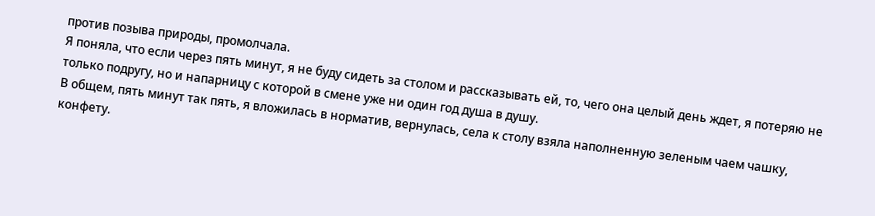против позыва природы, промолчала.
Я поняла, что если через пять минут, я не буду сидеть за столом и рассказывать ей, то, чего она целый день ждет, я потеряю не только подругу, но и напарницу с которой в смене уже ни один год душа в душу.
В общем, пять минут так пять, я вложилась в норматив, вернулась, села к столу взяла наполненную зеленым чаем чашку, конфету.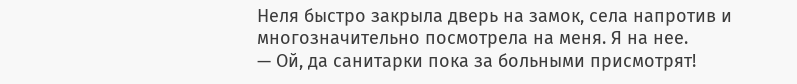Неля быстро закрыла дверь на замок, села напротив и многозначительно посмотрела на меня. Я на нее.
— Ой, да санитарки пока за больными присмотрят!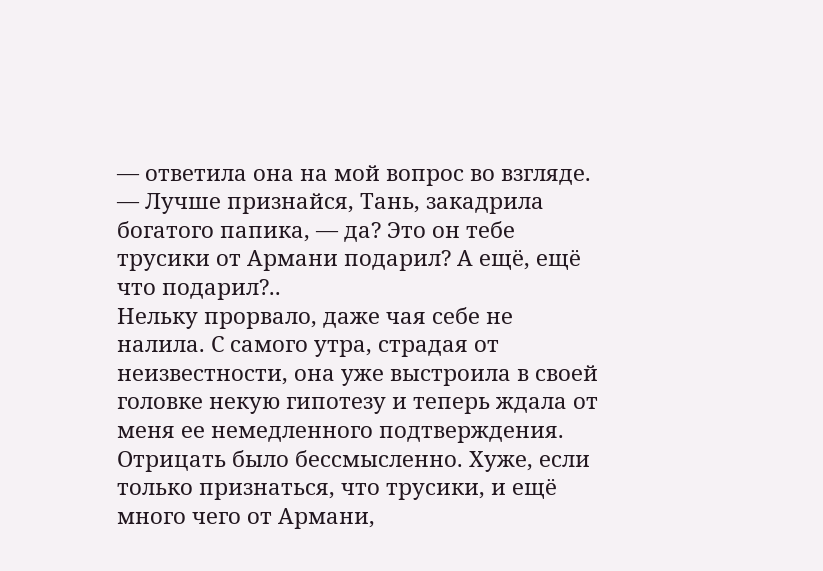— ответила она на мой вопрос во взгляде. — Лучше признайся, Тань, закадрила богатого папика, — да? Это он тебе трусики от Армани подарил? А ещё, ещё что подарил?..
Нельку прорвало, даже чая себе не налила. С самого утра, страдая от неизвестности, она уже выстроила в своей головке некую гипотезу и теперь ждала от меня ее немедленного подтверждения. Отрицать было бессмысленно. Хуже, если только признаться, что трусики, и ещё много чего от Армани,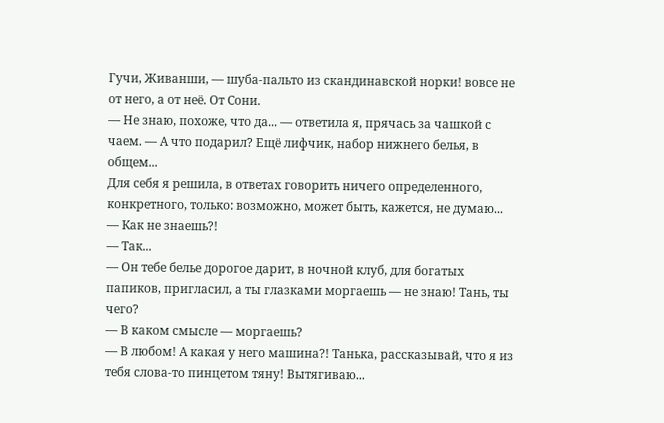Гучи, Живанши, — шуба-пальто из скандинавской норки! вовсе не от него, а от неё. От Сони.
— Не знаю, похоже, что да... — ответила я, прячась за чашкой с чаем. — А что подарил? Ещё лифчик, набор нижнего белья, в общем...
Для себя я решила, в ответах говорить ничего определенного, конкретного, только: возможно, может быть, кажется, не думаю...
— Как не знаешь?!
— Так...
— Он тебе белье дорогое дарит, в ночной клуб, для богатых папиков, пригласил, а ты глазками моргаешь — не знаю! Тань, ты чего?
— В каком смысле — моргаешь?
— В любом! А какая у него машина?! Танька, рассказывай, что я из тебя слова-то пинцетом тяну! Вытягиваю...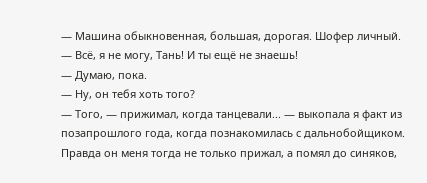— Машина обыкновенная, большая, дорогая. Шофер личный.
— Всё, я не могу, Тань! И ты ещё не знаешь!
— Думаю, пока.
— Ну, он тебя хоть того?
— Того, — прижимал, когда танцевали... — выкопала я факт из позапрошлого года, когда познакомилась с дальнобойщиком. Правда он меня тогда не только прижал, а помял до синяков,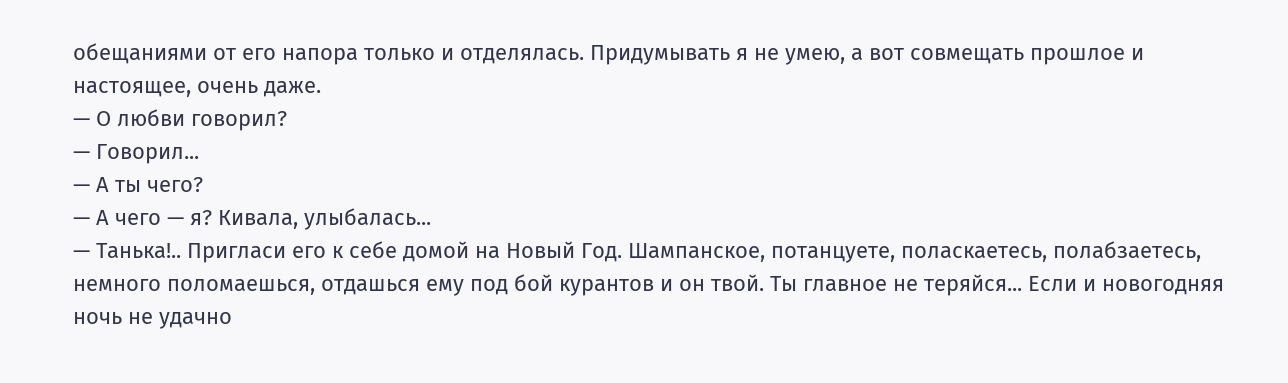обещаниями от его напора только и отделялась. Придумывать я не умею, а вот совмещать прошлое и настоящее, очень даже.
— О любви говорил?
— Говорил...
— А ты чего?
— А чего — я? Кивала, улыбалась...
— Танька!.. Пригласи его к себе домой на Новый Год. Шампанское, потанцуете, поласкаетесь, полабзаетесь, немного поломаешься, отдашься ему под бой курантов и он твой. Ты главное не теряйся... Если и новогодняя ночь не удачно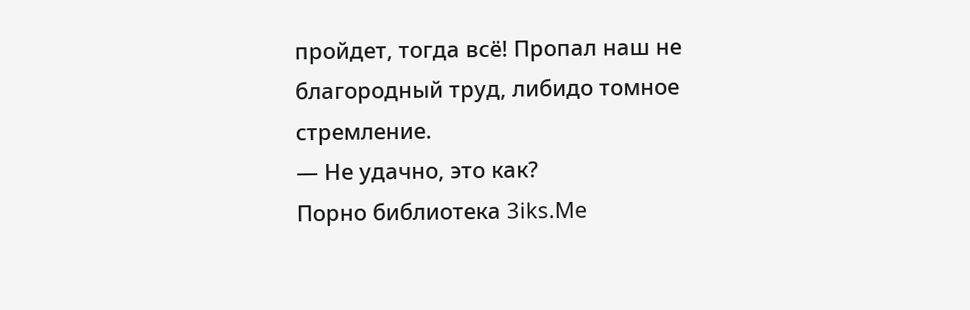пройдет, тогда всё! Пропал наш не благородный труд, либидо томное стремление.
— Не удачно, это как?
Порно библиотека 3iks.Me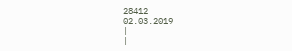28412
02.03.2019
|
|